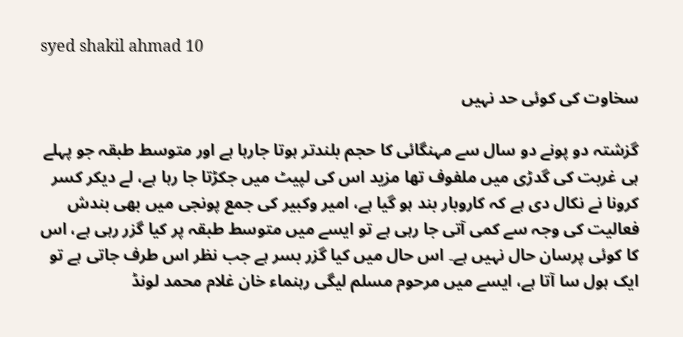syed shakil ahmad 10

سخاوت کی کوئی حد نہیں

گزشتہ دو پونے دو سال سے مہنگائی کا حجم بلندتر ہوتا جارہا ہے اور متوسط طبقہ جو پہلے ہی غربت کی گدڑی میں ملفوف تھا مزید اس کی لپیٹ میں جکڑتا جا رہا ہے، لے دیکر کسر کرونا نے نکال دی ہے کہ کاروبار بند ہو گیا ہے، امیر وکبیر کی جمع پونجی میں بھی بندش فعالیت کی وجہ سے کمی آتی جا رہی ہے تو ایسے میں متوسط طبقہ پر کیا گزر رہی ہے، اس کا کوئی پرسان حال نہیں ہے۔ اس حال میں کیا گزر بسر ہے جب نظر اس طرف جاتی ہے تو ایک ہول سا آتا ہے، ایسے میں مرحوم مسلم لیگی رہنماء خان غلام محمد لونڈ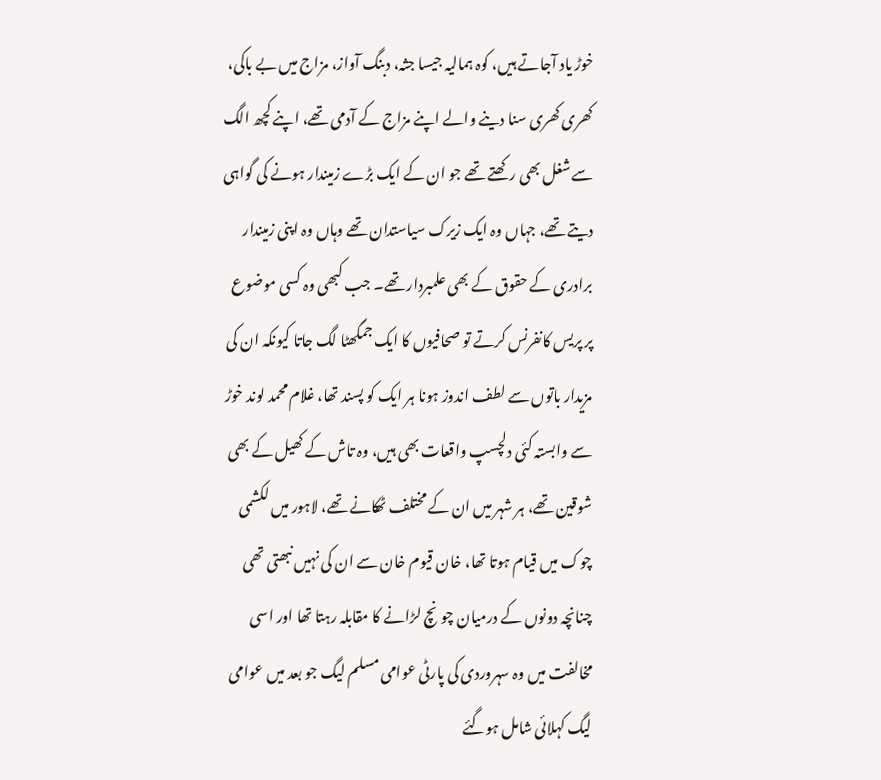خوڑ یاد آجاتے ہیں، کوہ ہمالیہ جیسا جثہ، دبنگ آواز، مزاج میں بے باکی، کھری کھری سنا دینے والے اپنے مزاج کے آدمی تھے، اپنے کچھ الگ سے شغل بھی رکھتے تھے جو ان کے ایک بڑے زمیندار ہونے کی گواہی دیتے تھے، جہاں وہ ایک زیرک سیاستدان تھے وہاں وہ اپنی زمیندار برادری کے حقوق کے بھی علمبردار تھے۔ جب کبھی وہ کسی موضوع پر پریس کانفرنس کرتے تو صحافیوں کا ایک جمگھٹا لگ جاتا کیونکہ ان کی مزیدار باتوں سے لطف اندوز ہونا ہر ایک کو پسند تھا، غلام محمد لوند خوڑ سے وابستہ کئی دلچسپ واقعات بھی ہیں، وہ تاش کے کھیل کے بھی شوقین تھے، ہر شہر میں ان کے مختلف ٹھکانے تھے، لاہور میں لکشمی چوک میں قیام ہوتا تھا، خان قیوم خان سے ان کی نہیں نبھتی تھی چنانچہ دونوں کے درمیان چونچ لڑانے کا مقابلہ رہتا تھا اور اسی مخالفت میں وہ سہروردی کی پارٹی عوامی مسلم لیگ جو بعد میں عوامی لیگ کہلائی شامل ہوگئے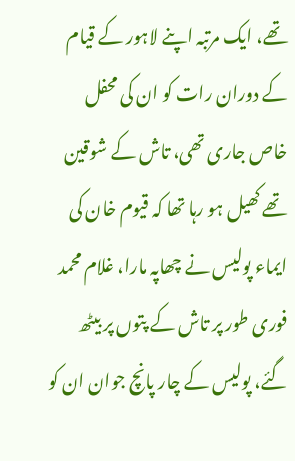تھے، ایک مرتبہ اپنے لاہور کے قیام کے دوران رات کو ان کی محفل خاص جاری تھی، تاش کے شوقین تھے کھیل ہو رہا تھا کہ قیوم خان کی ایماء پولیس نے چھاپہ مارا، غلام محمد فوری طور پر تاش کے پتوں پر بیٹھ گئے، پولیس کے چار پانچ جوان ان کو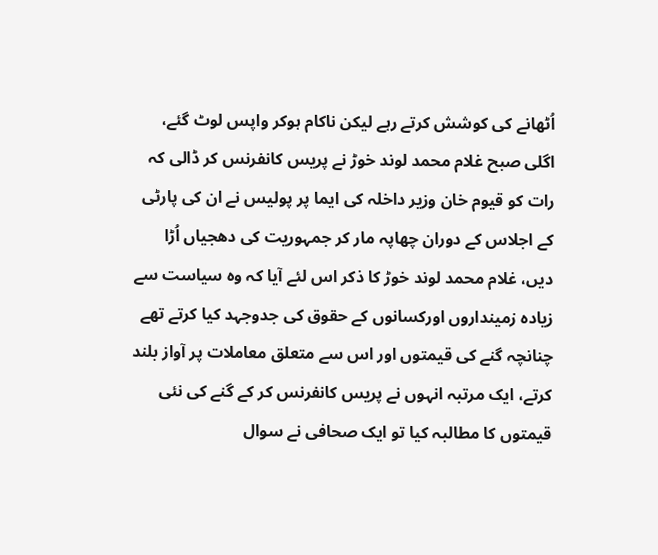اُٹھانے کی کوشش کرتے رہے لیکن ناکام ہوکر واپس لوٹ گئے، اگلی صبح غلام محمد لوند خوڑ نے پریس کانفرنس کر ڈالی کہ رات کو قیوم خان وزیر داخلہ کی ایما پر پولیس نے ان کی پارٹی کے اجلاس کے دوران چھاپہ مار کر جمہوریت کی دھجیاں اُڑا دیں، غلام محمد لوند خوڑ کا ذکر اس لئے آیا کہ وہ سیاست سے زیادہ زمینداروں اورکسانوں کے حقوق کی جدوجہد کیا کرتے تھے چنانچہ گنے کی قیمتوں اور اس سے متعلق معاملات پر آواز بلند کرتے، ایک مرتبہ انہوں نے پریس کانفرنس کر کے گنے کی نئی قیمتوں کا مطالبہ کیا تو ایک صحافی نے سوال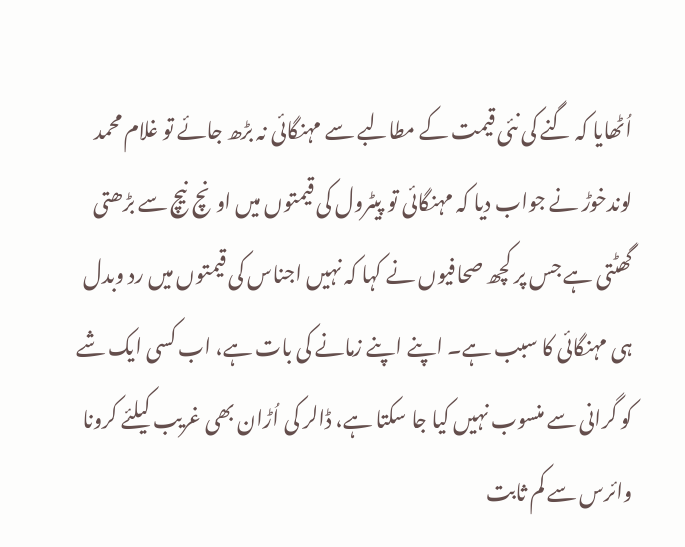اُٹھایا کہ گنے کی نئی قیمت کے مطالبے سے مہنگائی نہ بڑھ جائے تو غلام محمد لوندخوڑ نے جواب دیا کہ مہنگائی تو پیٹرول کی قیمتوں میں اونچ نیچ سے بڑھتی گھٹتی ہے جس پر کچھ صحافیوں نے کہا کہ نہیں اجناس کی قیمتوں میں رد وبدل ہی مہنگائی کا سبب ہے۔ اپنے اپنے زمانے کی بات ہے، اب کسی ایک شے کو گرانی سے منسوب نہیں کیا جا سکتا ہے، ڈالر کی اُڑان بھی غریب کیلئے کرونا وائرس سے کم ثابت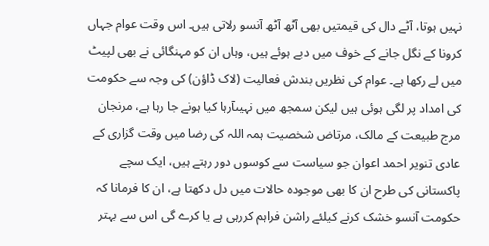نہیں ہوتا، آٹے دال کی قیمتیں بھی آٹھ آٹھ آنسو رلاتی ہیں۔ اس وقت عوام جہاں کرونا کے نگل جانے کے خوف میں دبے ہوئے ہیں، وہاں ان کو مہنگائی نے بھی لپیٹ میں لے رکھا ہے۔ عوام کی نظریں بندش فعالیت (لاک ڈاؤن) کی وجہ سے حکومت کی امداد پر لگی ہوئی ہیں لیکن سمجھ میں نہیںآرہا کیا ہونے جا رہا ہے، مرنجان مرج طبیعت کے مالک، مرتاض شخصیت ہمہ اللہ کی رضا میں وقت گزاری کے عادی تنویر احمد اعوان جو سیاست سے کوسوں دور رہتے ہیں، ایک سچے پاکستانی کی طرح ان کا بھی موجودہ حالات میں دل دکھتا ہے، ان کا فرمانا کہ حکومت آنسو خشک کرنے کیلئے راشن فراہم کررہی ہے یا کرے گی اس سے بہتر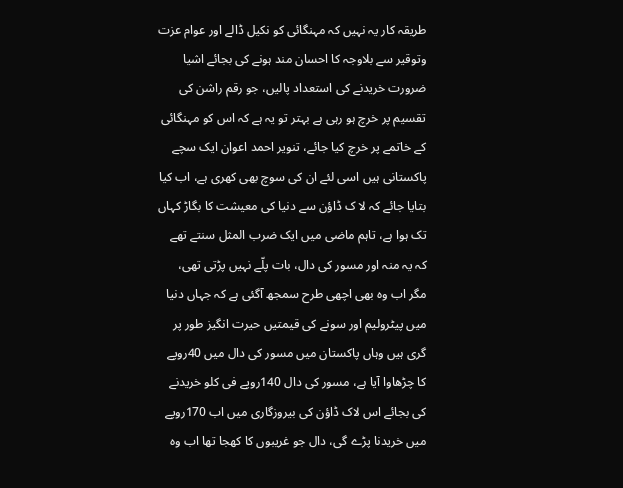طریقہ کار یہ نہیں کہ مہنگائی کو نکیل ڈالے اور عوام عزت وتوقیر سے بلاوجہ کا احسان مند ہونے کی بجائے اشیا ضرورت خریدنے کی استعداد پالیں، جو رقم راشن کی تقسیم پر خرچ ہو رہی ہے بہتر تو یہ ہے کہ اس کو مہنگائی کے خاتمے پر خرچ کیا جائے، تنویر احمد اعوان ایک سچے پاکستانی ہیں اسی لئے ان کی سوچ بھی کھری ہے، اب کیا بتایا جائے کہ لا ک ڈاؤن سے دنیا کی معیشت کا بگاڑ کہاں تک ہوا ہے، تاہم ماضی میں ایک ضرب المثل سنتے تھے کہ یہ منہ اور مسور کی دال، بات پلّے نہیں پڑتی تھی، مگر اب وہ بھی اچھی طرح سمجھ آگئی ہے کہ جہاں دنیا میں پیٹرولیم اور سونے کی قیمتیں حیرت انگیز طور پر گری ہیں وہاں پاکستان میں مسور کی دال میں 40روپے کا چڑھاوا آیا ہے، مسور کی دال 140روپے فی کلو خریدنے کی بجائے اس لاک ڈاؤن کی بیروزگاری میں اب 170روپے میں خریدنا پڑے گی، دال جو غریبوں کا کھجا تھا اب وہ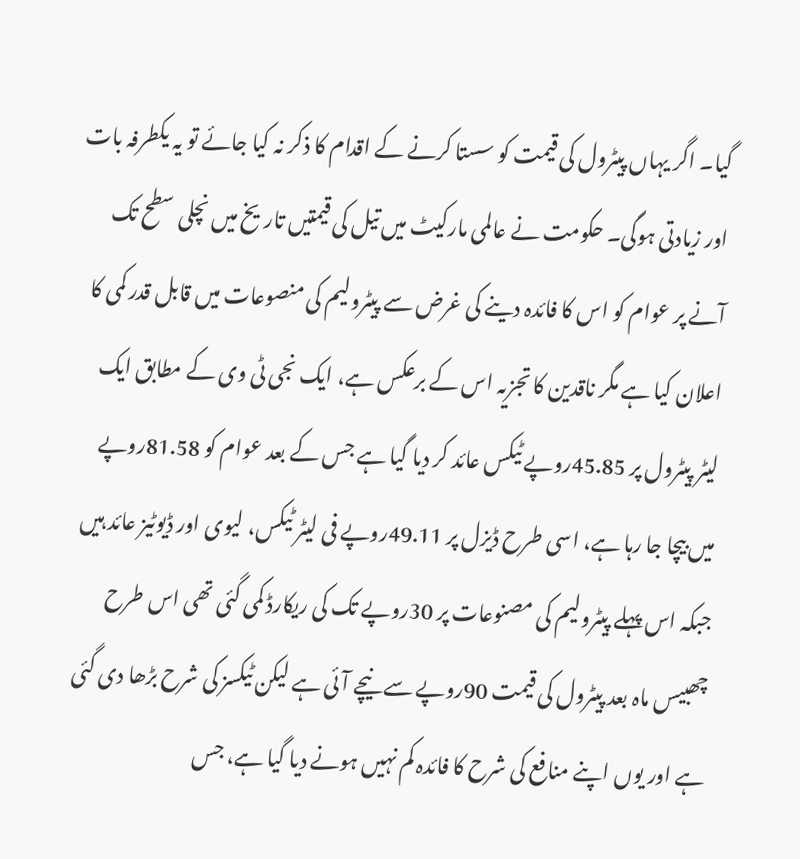گیا۔ اگر یہاں پیٹرول کی قیمت کو سستا کرنے کے اقدام کا ذکر نہ کیا جائے تو یہ یکطرفہ بات اور زیادتی ہوگی۔ حکومت نے عالمی مارکیٹ میں تیل کی قیمتیں تاریخ میں نچلی سطح تک آنے پر عوام کو اس کا فائدہ دینے کی غرض سے پیٹرولیم کی منصوعات میں قابل قدر کمی کا اعلان کیا ہے مگر ناقدین کا تجزیہ اس کے برعکس ہے، ایک نجی ٹی وی کے مطابق ایک لیٹر پیٹرول پر 45.85روپے ٹیکس عائد کر دیا گیا ہے جس کے بعد عوام کو 81.58روپے میں بیچا جا رہا ہے، اسی طرح ڈیزل پر 49.11روپے فی لیٹر ٹیکس، لیوی اور ڈیوٹیز عائد ہیں جبکہ اس پہلے پیٹرولیم کی مصنوعات پر 30روپے تک کی ریکارڈ کمی گئی تھی اس طرح چھبیس ماہ بعد پیٹرول کی قیمت 90روپے سے نیچے آئی ہے لیکن ٹیکسز کی شرح بڑھا دی گئی ہے اور یوں اپنے منافع کی شرح کا فائدہ کم نہیں ہونے دیا گیا ہے، جس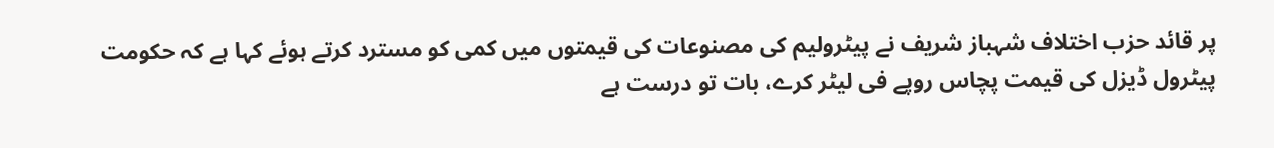پر قائد حزب اختلاف شہباز شریف نے پیٹرولیم کی مصنوعات کی قیمتوں میں کمی کو مسترد کرتے ہوئے کہا ہے کہ حکومت پیٹرول ڈیزل کی قیمت پچاس روپے فی لیٹر کرے، بات تو درست ہے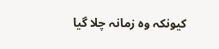کیونکہ وہ زمانہ چلا گیا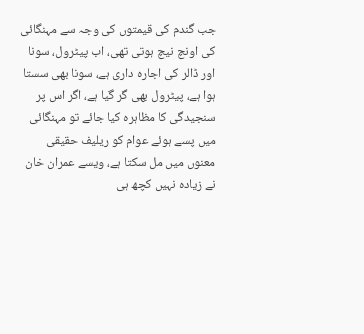جب گندم کی قیمتوں کی وجہ سے مہنگائی کی اونچ نیچ ہوتی تھی، اب پیٹرول، سونا اور ڈالر کی اجارہ داری ہے، سونا بھی سستا ہوا ہے، پیٹرول بھی گر گیا ہے، اگر اس پر سنجیدگی کا مظاہرہ کیا جائے تو مہنگائی میں پسے ہوئے عوام کو ریلیف حقیقی معنوں میں مل سکتا ہے، ویسے عمران خان نے زیادہ نہیں کچھ ہی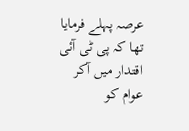عرصہ پہلے فرمایا تھا کہ پی ٹی آئی اقتدار میں آکر عوام کو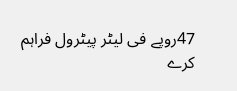47روپے فی لیٹر پیٹرول فراہم کرے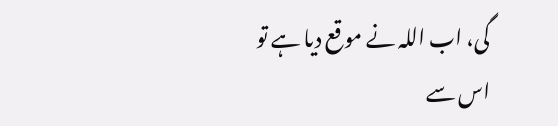گی، اب اللہ نے موقع دیا ہے تو اس سے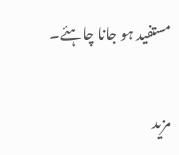مستفید ہو جانا چاہئے۔

مزید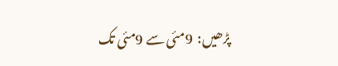پڑھیں:  9مئی سے 9مئی تک